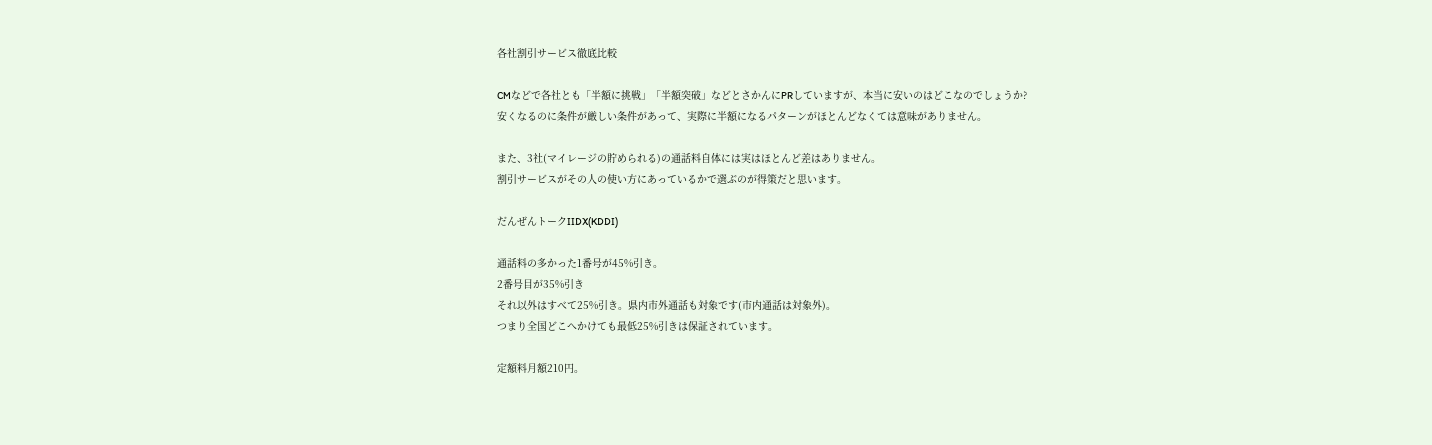各社割引サービス徹底比較

CMなどで各社とも「半額に挑戦」「半額突破」などとさかんにPRしていますが、本当に安いのはどこなのでしょうか?
安くなるのに条件が厳しい条件があって、実際に半額になるパターンがほとんどなくては意味がありません。

また、3社(マイレージの貯められる)の通話料自体には実はほとんど差はありません。
割引サービスがその人の使い方にあっているかで選ぶのが得策だと思います。

だんぜんトークIIDX(KDDI)

通話料の多かった1番号が45%引き。
2番号目が35%引き
それ以外はすべて25%引き。県内市外通話も対象です(市内通話は対象外)。
つまり全国どこへかけても最低25%引きは保証されています。

定額料月額210円。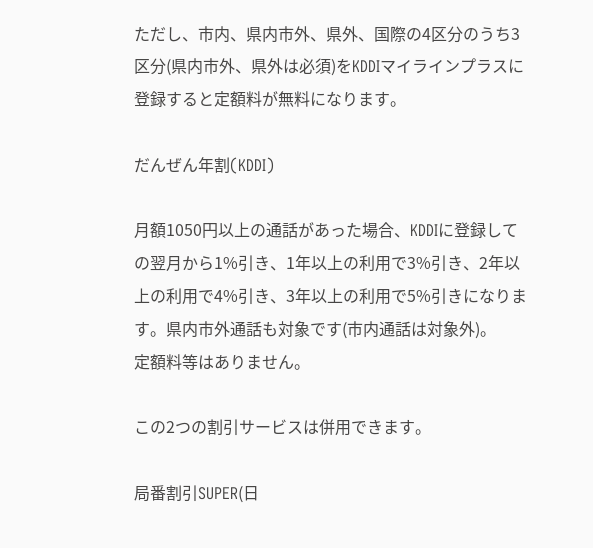ただし、市内、県内市外、県外、国際の4区分のうち3区分(県内市外、県外は必須)をKDDIマイラインプラスに登録すると定額料が無料になります。

だんぜん年割(KDDI)

月額1050円以上の通話があった場合、KDDIに登録しての翌月から1%引き、1年以上の利用で3%引き、2年以上の利用で4%引き、3年以上の利用で5%引きになります。県内市外通話も対象です(市内通話は対象外)。
定額料等はありません。

この2つの割引サービスは併用できます。

局番割引SUPER(日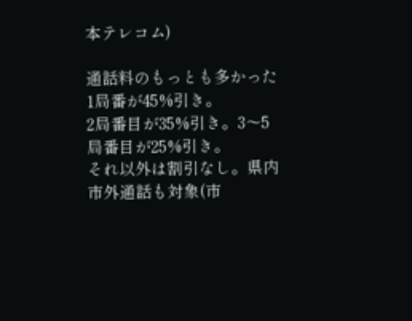本テレコム)

通話料のもっとも多かった1局番が45%引き。
2局番目が35%引き。3〜5局番目が25%引き。
それ以外は割引なし。県内市外通話も対象(市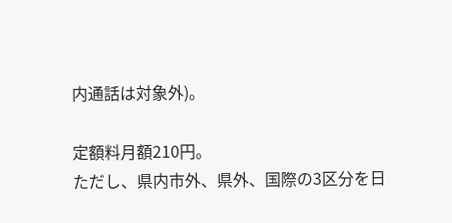内通話は対象外)。

定額料月額210円。
ただし、県内市外、県外、国際の3区分を日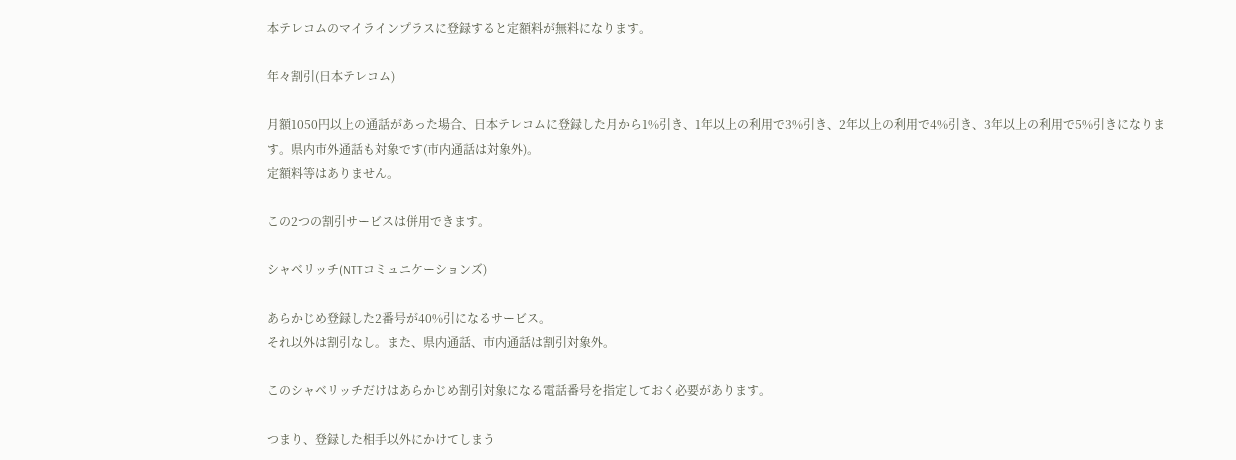本テレコムのマイラインプラスに登録すると定額料が無料になります。

年々割引(日本テレコム)

月額1050円以上の通話があった場合、日本テレコムに登録した月から1%引き、1年以上の利用で3%引き、2年以上の利用で4%引き、3年以上の利用で5%引きになります。県内市外通話も対象です(市内通話は対象外)。
定額料等はありません。

この2つの割引サービスは併用できます。

シャベリッチ(NTTコミュニケーションズ)

あらかじめ登録した2番号が40%引になるサービス。
それ以外は割引なし。また、県内通話、市内通話は割引対象外。

このシャベリッチだけはあらかじめ割引対象になる電話番号を指定しておく必要があります。

つまり、登録した相手以外にかけてしまう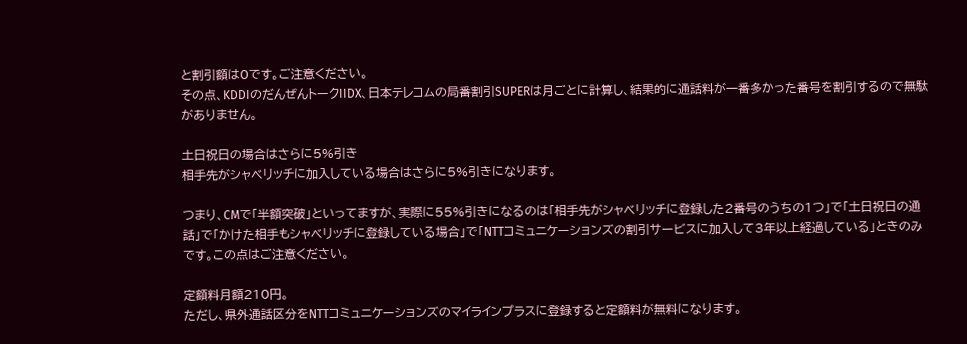と割引額は0です。ご注意ください。
その点、KDDIのだんぜんトークIIDX、日本テレコムの局番割引SUPERは月ごとに計算し、結果的に通話料が一番多かった番号を割引するので無駄がありません。

土日祝日の場合はさらに5%引き
相手先がシャベリッチに加入している場合はさらに5%引きになります。

つまり、CMで「半額突破」といってますが、実際に55%引きになるのは「相手先がシャベリッチに登録した2番号のうちの1つ」で「土日祝日の通話」で「かけた相手もシャベリッチに登録している場合」で「NTTコミュニケーションズの割引サービスに加入して3年以上経過している」ときのみです。この点はご注意ください。

定額料月額210円。
ただし、県外通話区分をNTTコミュニケーションズのマイラインプラスに登録すると定額料が無料になります。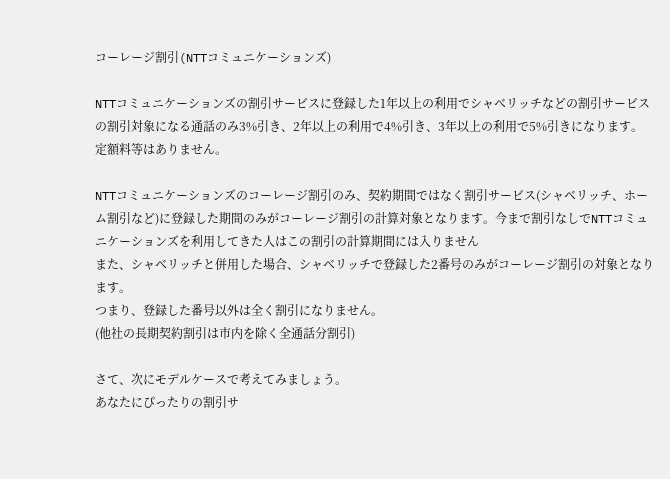コーレージ割引(NTTコミュニケーションズ)

NTTコミュニケーションズの割引サービスに登録した1年以上の利用でシャベリッチなどの割引サービスの割引対象になる通話のみ3%引き、2年以上の利用で4%引き、3年以上の利用で5%引きになります。
定額料等はありません。

NTTコミュニケーションズのコーレージ割引のみ、契約期間ではなく割引サービス(シャベリッチ、ホーム割引など)に登録した期間のみがコーレージ割引の計算対象となります。今まで割引なしでNTTコミュニケーションズを利用してきた人はこの割引の計算期間には入りません
また、シャベリッチと併用した場合、シャベリッチで登録した2番号のみがコーレージ割引の対象となります。
つまり、登録した番号以外は全く割引になりません。
(他社の長期契約割引は市内を除く全通話分割引)

さて、次にモデルケースで考えてみましょう。
あなたにぴったりの割引サ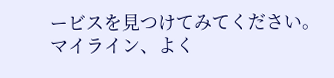ービスを見つけてみてください。
マイライン、よく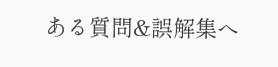ある質問&誤解集へ